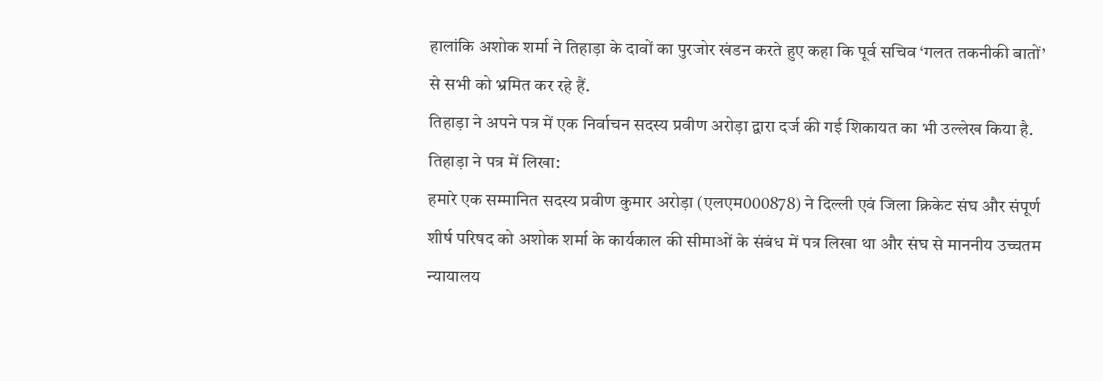हालांकि अशोक शर्मा ने तिहाड़ा के दावों का पुरजोर खंडन करते हुए कहा कि पूर्व सचिव ‘गलत तकनीकी बातों’ से सभी को भ्रमित कर रहे हैं.
तिहाड़ा ने अपने पत्र में एक निर्वाचन सदस्य प्रवीण अरोड़ा द्वारा दर्ज की गई शिकायत का भी उल्लेख किया है. तिहाड़ा ने पत्र में लिखा:
हमारे एक सम्मानित सदस्य प्रवीण कुमार अरोड़ा (एलएम000878) ने दिल्ली एवं जिला क्रिकेट संघ और संपूर्ण शीर्ष परिषद को अशोक शर्मा के कार्यकाल की सीमाओं के संबंध में पत्र लिखा था और संघ से माननीय उच्चतम न्यायालय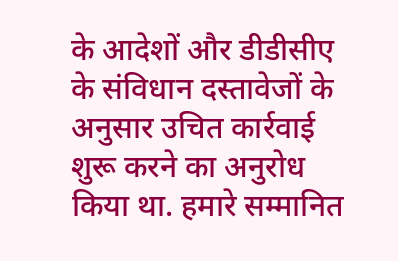के आदेशों और डीडीसीए के संविधान दस्तावेजों के अनुसार उचित कार्रवाई शुरू करने का अनुरोध किया था. हमारे सम्मानित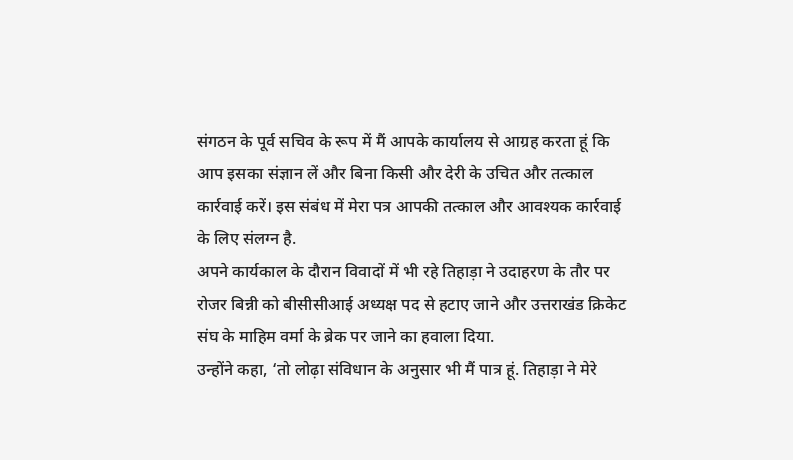संगठन के पूर्व सचिव के रूप में मैं आपके कार्यालय से आग्रह करता हूं कि आप इसका संज्ञान लें और बिना किसी और देरी के उचित और तत्काल कार्रवाई करें। इस संबंध में मेरा पत्र आपकी तत्काल और आवश्यक कार्रवाई के लिए संलग्न है.
अपने कार्यकाल के दौरान विवादों में भी रहे तिहाड़ा ने उदाहरण के तौर पर रोजर बिन्नी को बीसीसीआई अध्यक्ष पद से हटाए जाने और उत्तराखंड क्रिकेट संघ के माहिम वर्मा के ब्रेक पर जाने का हवाला दिया.
उन्होंने कहा, ‘तो लोढ़ा संविधान के अनुसार भी मैं पात्र हूं. तिहाड़ा ने मेरे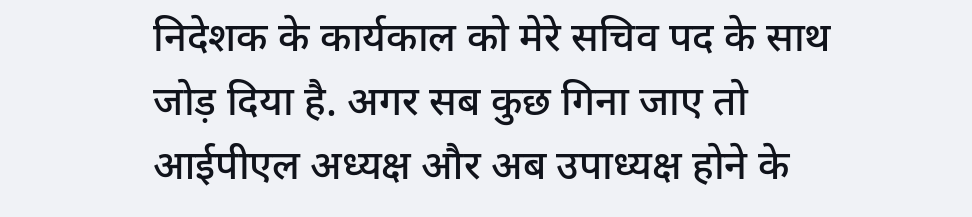निदेशक के कार्यकाल को मेरे सचिव पद के साथ जोड़ दिया है. अगर सब कुछ गिना जाए तो आईपीएल अध्यक्ष और अब उपाध्यक्ष होने के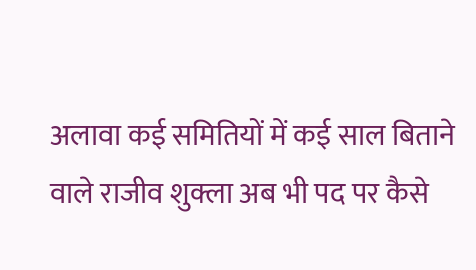अलावा कई समितियों में कई साल बिताने वाले राजीव शुक्ला अब भी पद पर कैसे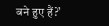बने हुए हैं?’